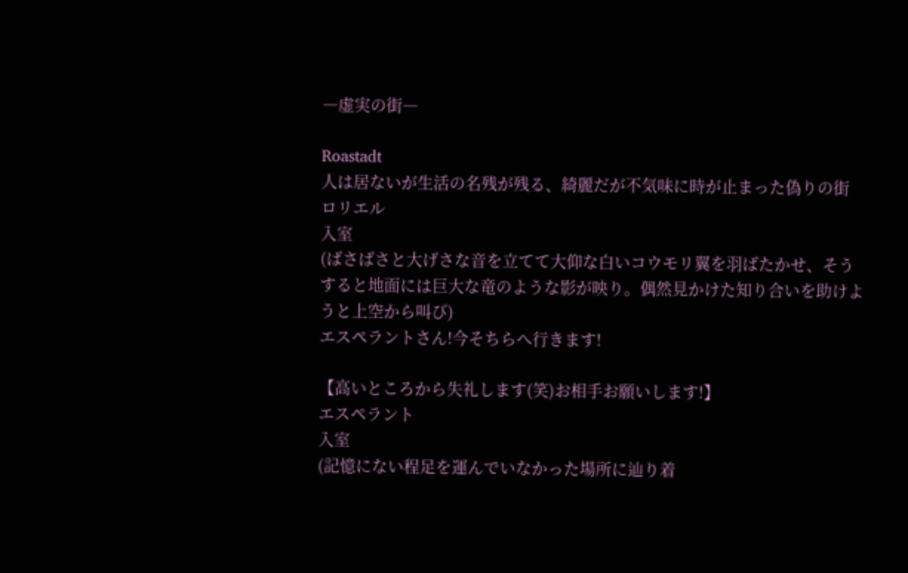―虚実の街―

Roastadt
人は居ないが生活の名残が残る、綺麗だが不気味に時が止まった偽りの街
ロリエル
入室
(ばさばさと大げさな音を立てて大仰な白いコウモリ翼を羽ばたかせ、そうすると地面には巨大な竜のような影が映り。偶然見かけた知り合いを助けようと上空から叫び)
エスペラントさん!今そちらへ行きます!

【高いところから失礼します(笑)お相手お願いします!】
エスペラント
入室
(記憶にない程足を運んでいなかった場所に辿り着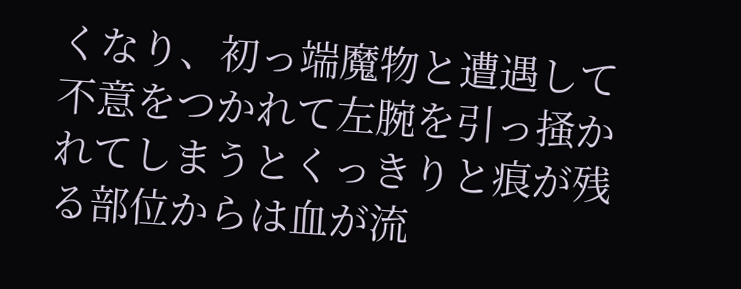くなり、初っ端魔物と遭遇して不意をつかれて左腕を引っ掻かれてしまうとくっきりと痕が残る部位からは血が流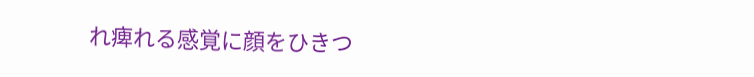れ痺れる感覚に顔をひきつ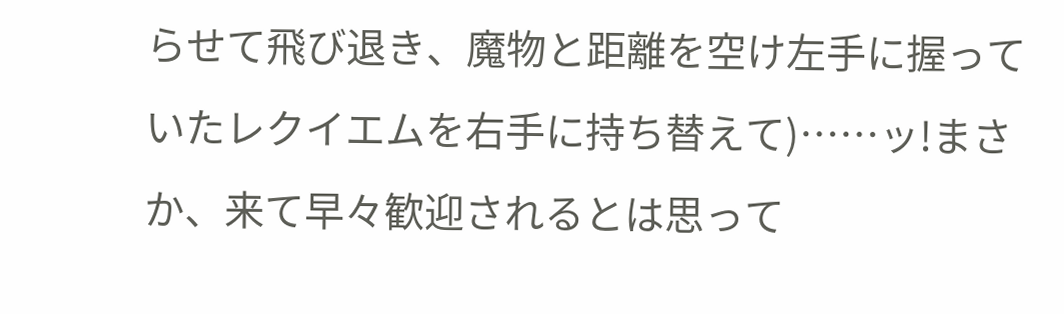らせて飛び退き、魔物と距離を空け左手に握っていたレクイエムを右手に持ち替えて)……ッ!まさか、来て早々歓迎されるとは思って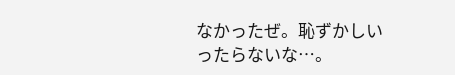なかったぜ。恥ずかしいったらないな…。